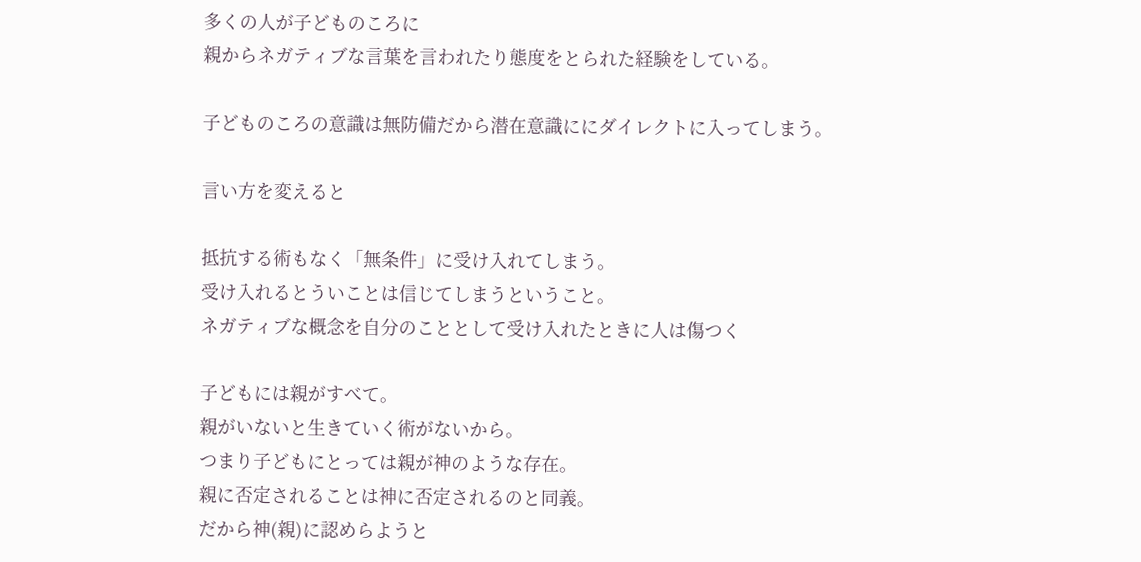多くの人が子どものころに
親からネガティブな言葉を言われたり態度をとられた経験をしている。

子どものころの意識は無防備だから潜在意識ににダイレクトに入ってしまう。

言い方を変えると

抵抗する術もなく「無条件」に受け入れてしまう。
受け入れるとういことは信じてしまうということ。
ネガティブな概念を自分のこととして受け入れたときに人は傷つく

子どもには親がすべて。
親がいないと生きていく術がないから。
つまり子どもにとっては親が神のような存在。
親に否定されることは神に否定されるのと同義。
だから神(親)に認めらようと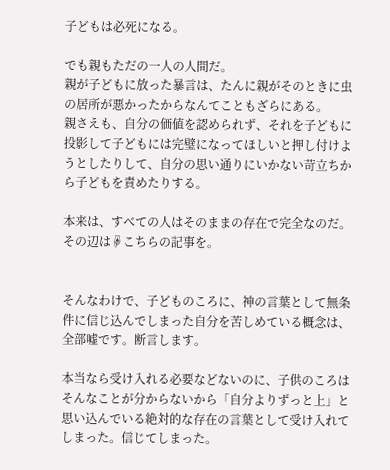子どもは必死になる。

でも親もただの一人の人間だ。
親が子どもに放った暴言は、たんに親がそのときに虫の居所が悪かったからなんてこともざらにある。
親さえも、自分の価値を認められず、それを子どもに投影して子どもには完璧になってほしいと押し付けようとしたりして、自分の思い通りにいかない苛立ちから子どもを責めたりする。

本来は、すべての人はそのままの存在で完全なのだ。
その辺は☟こちらの記事を。


そんなわけで、子どものころに、神の言葉として無条件に信じ込んでしまった自分を苦しめている概念は、全部嘘です。断言します。

本当なら受け入れる必要などないのに、子供のころはそんなことが分からないから「自分よりずっと上」と思い込んでいる絶対的な存在の言葉として受け入れてしまった。信じてしまった。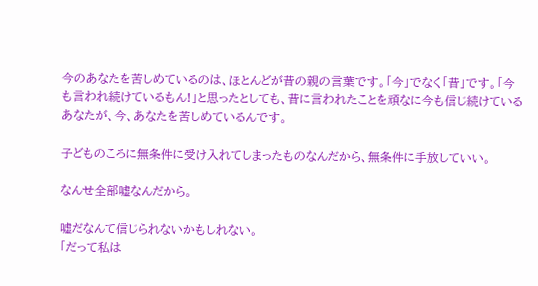今のあなたを苦しめているのは、ほとんどが昔の親の言葉です。「今」でなく「昔」です。「今も言われ続けているもん!」と思ったとしても、昔に言われたことを頑なに今も信じ続けているあなたが、今、あなたを苦しめているんです。

子どものころに無条件に受け入れてしまったものなんだから、無条件に手放していい。

なんせ全部嘘なんだから。

嘘だなんて信じられないかもしれない。
「だって私は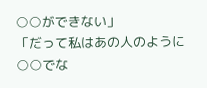○○ができない」
「だって私はあの人のように○○でな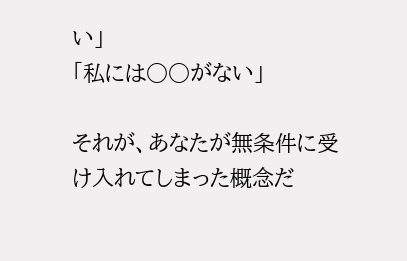い」
「私には○○がない」

それが、あなたが無条件に受け入れてしまった概念だ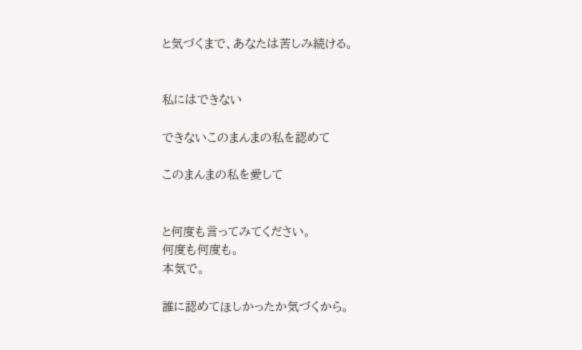と気づくまで、あなたは苦しみ続ける。


私にはできない

できないこのまんまの私を認めて

このまんまの私を愛して


と何度も言ってみてください。
何度も何度も。
本気で。

誰に認めてほしかったか気づくから。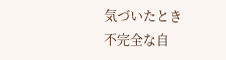気づいたとき
不完全な自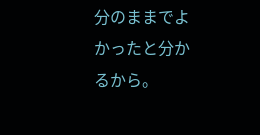分のままでよかったと分かるから。